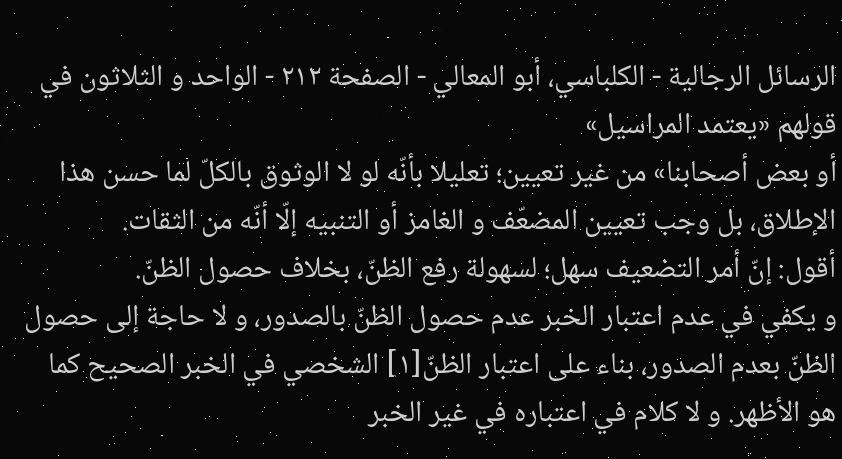الرسائل الرجالية - الكلباسي، أبو المعالي - الصفحة ٢١٢ - الواحد و الثلاثون في قولهم «يعتمد المراسيل»
أو بعض أصحابنا» من غير تعيين؛ تعليلا بأنّه لو لا الوثوق بالكلّ لما حسن هذا الإطلاق، بل وجب تعيين المضعّف و الغامز أو التنبيه إلّا أنّه من الثقات.
أقول: إنّ أمر التضعيف سهل؛ لسهولة رفع الظنّ، بخلاف حصول الظنّ.
و يكفي في عدم اعتبار الخبر عدم حصول الظنّ بالصدور، و لا حاجة إلى حصول الظنّ بعدم الصدور، بناء على اعتبار الظنّ[١] الشخصي في الخبر الصحيح كما هو الأظهر. و لا كلام في اعتباره في غير الخبر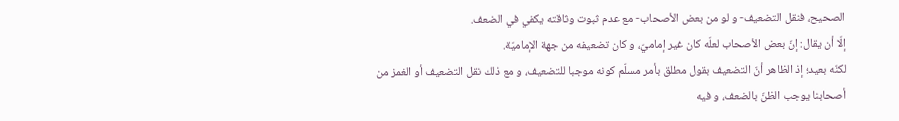الصحيح، فنقل التضعيف- و لو من بعض الأصحاب- مع عدم ثبوت وثاقته يكفي في الضعف.
إلّا أن يقال: إنّ بعض الأصحاب لعلّه كان غير إماميّ، و كان تضعيفه من جهة الإماميّة.
لكنّه بعيد؛ إذ الظاهر أنّ التضعيف بقول مطلق بأمر مسلّم كونه موجبا للتضعيف، و مع ذلك نقل التضعيف أو الغمز من أصحابنا يوجب الظنّ بالضعف، و فيه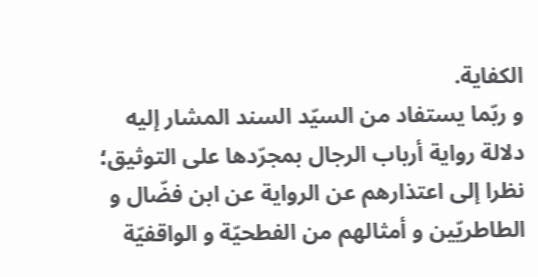الكفاية.
و ربّما يستفاد من السيّد السند المشار إليه دلالة رواية أرباب الرجال بمجرّدها على التوثيق؛ نظرا إلى اعتذارهم عن الرواية عن ابن فضّال و الطاطريّين و أمثالهم من الفطحيّة و الواقفيّة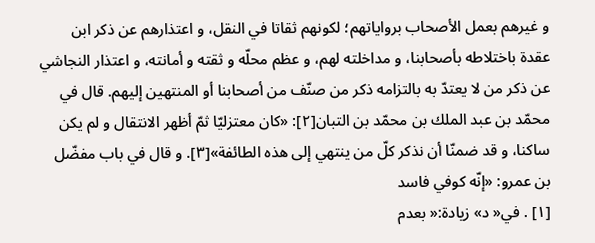و غيرهم بعمل الأصحاب برواياتهم؛ لكونهم ثقاتا في النقل، و اعتذارهم عن ذكر ابن عقدة باختلاطه بأصحابنا، و مداخلته لهم، و عظم محلّه و ثقته و أمانته، و اعتذار النجاشي عن ذكر من لا يعتدّ به بالتزامه ذكر من صنّف من أصحابنا أو المنتهين إليهم. قال في محمّد بن عبد الملك بن محمّد بن التبان[٢]: «كان معتزليّا ثمّ أظهر الانتقال و لم يكن ساكنا، و قد ضمنّا أن نذكر كلّ من ينتهي إلى هذه الطائفة»[٣]. و قال في باب مفضّل بن عمرو: «إنّه كوفي فاسد
[١] . في« د» زيادة:« بعدم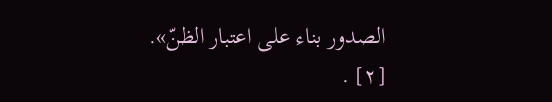الصدور بناء على اعتبار الظنّ».
[٢] .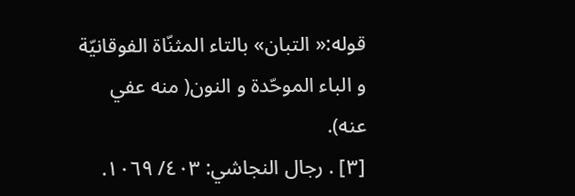قوله:« التبان» بالتاء المثنّاة الفوقانيّة و الباء الموحّدة و النون( منه عفي عنه).
[٣] . رجال النجاشي: ٤٠٣/ ١٠٦٩.